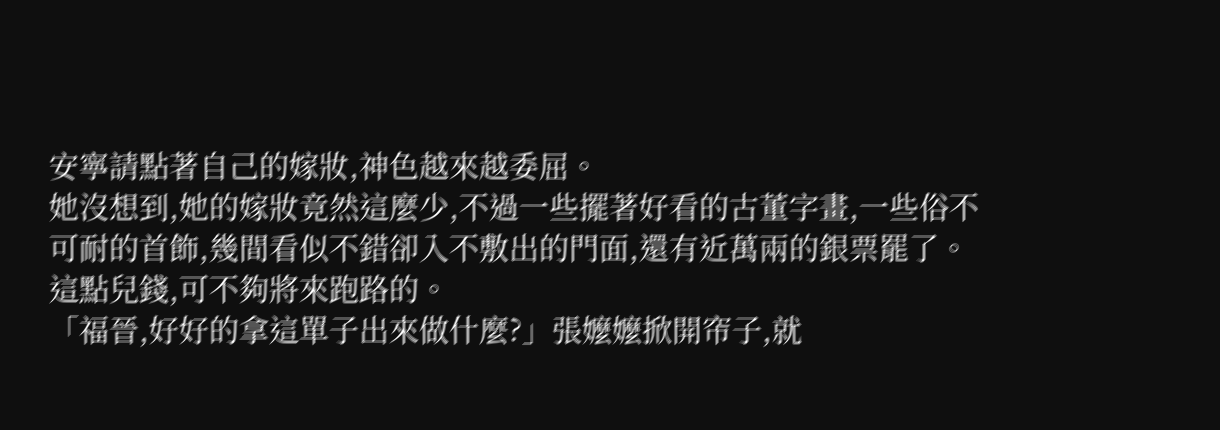安寧請點著自己的嫁妝,神色越來越委屈。
她沒想到,她的嫁妝竟然這麼少,不過一些擺著好看的古董字畫,一些俗不可耐的首飾,幾間看似不錯卻入不敷出的門面,還有近萬兩的銀票罷了。
這點兒錢,可不夠將來跑路的。
「福晉,好好的拿這單子出來做什麼?」張嬤嬤掀開帘子,就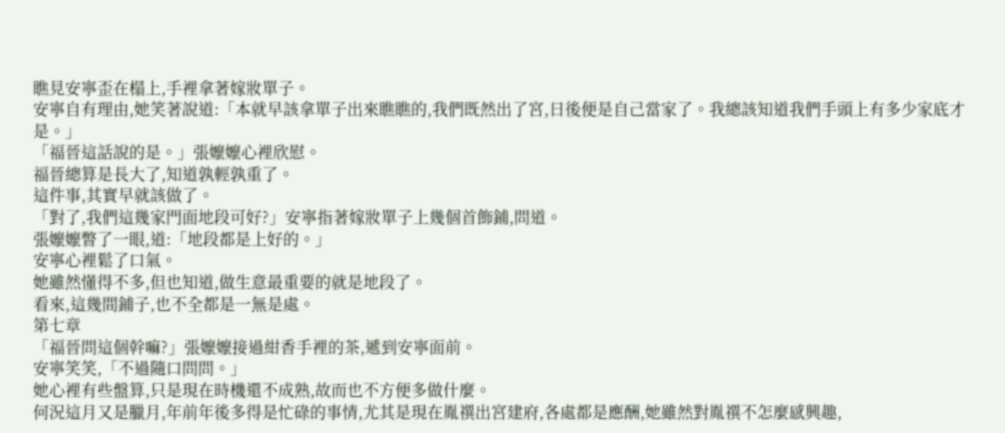瞧見安寧歪在榻上,手裡拿著嫁妝單子。
安寧自有理由,她笑著說道:「本就早該拿單子出來瞧瞧的,我們既然出了宮,日後便是自己當家了。我總該知道我們手頭上有多少家底才是。」
「福晉這話說的是。」張嬤嬤心裡欣慰。
福晉總算是長大了,知道孰輕孰重了。
這件事,其實早就該做了。
「對了,我們這幾家門面地段可好?」安寧指著嫁妝單子上幾個首飾鋪,問道。
張嬤嬤瞥了一眼,道:「地段都是上好的。」
安寧心裡鬆了口氣。
她雖然懂得不多,但也知道,做生意最重要的就是地段了。
看來,這幾間鋪子,也不全都是一無是處。
第七章
「福晉問這個幹嘛?」張嬤嬤接過紺香手裡的茶,遞到安寧面前。
安寧笑笑,「不過隨口問問。」
她心裡有些盤算,只是現在時機還不成熟,故而也不方便多做什麼。
何況這月又是臘月,年前年後多得是忙碌的事情,尤其是現在胤禩出宮建府,各處都是應酬,她雖然對胤禩不怎麼感興趣,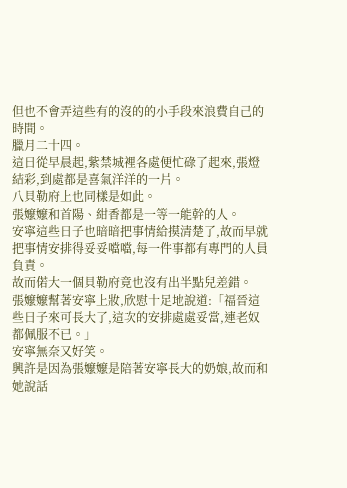但也不會弄這些有的沒的的小手段來浪費自己的時間。
臘月二十四。
這日從早晨起,紫禁城裡各處便忙碌了起來,張燈結彩,到處都是喜氣洋洋的一片。
八貝勒府上也同樣是如此。
張嬤嬤和首陽、紺香都是一等一能幹的人。
安寧這些日子也暗暗把事情給摸清楚了,故而早就把事情安排得妥妥噹噹,每一件事都有專門的人員負責。
故而偌大一個貝勒府竟也沒有出半點兒差錯。
張嬤嬤幫著安寧上妝,欣慰十足地說道:「福晉這些日子來可長大了,這次的安排處處妥當,連老奴都佩服不已。」
安寧無奈又好笑。
興許是因為張嬤嬤是陪著安寧長大的奶娘,故而和她說話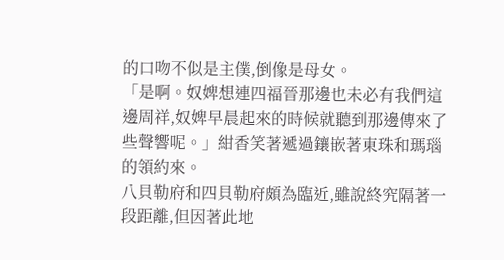的口吻不似是主僕,倒像是母女。
「是啊。奴婢想連四福晉那邊也未必有我們這邊周祥,奴婢早晨起來的時候就聽到那邊傳來了些聲響呢。」紺香笑著遞過鑲嵌著東珠和瑪瑙的領約來。
八貝勒府和四貝勒府頗為臨近,雖說終究隔著一段距離,但因著此地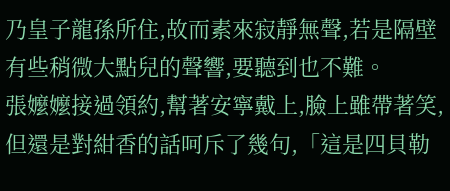乃皇子龍孫所住,故而素來寂靜無聲,若是隔壁有些稍微大點兒的聲響,要聽到也不難。
張嬤嬤接過領約,幫著安寧戴上,臉上雖帶著笑,但還是對紺香的話呵斥了幾句,「這是四貝勒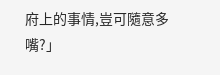府上的事情,豈可隨意多嘴?」